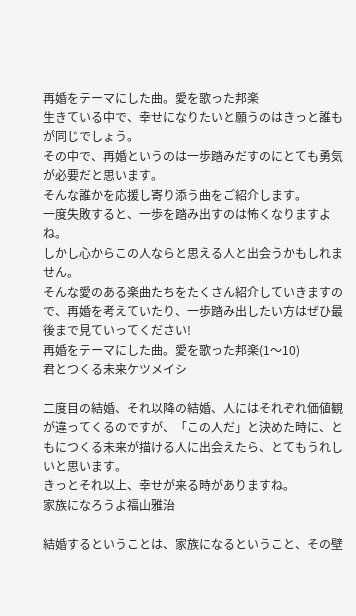再婚をテーマにした曲。愛を歌った邦楽
生きている中で、幸せになりたいと願うのはきっと誰もが同じでしょう。
その中で、再婚というのは一歩踏みだすのにとても勇気が必要だと思います。
そんな誰かを応援し寄り添う曲をご紹介します。
一度失敗すると、一歩を踏み出すのは怖くなりますよね。
しかし心からこの人ならと思える人と出会うかもしれません。
そんな愛のある楽曲たちをたくさん紹介していきますので、再婚を考えていたり、一歩踏み出したい方はぜひ最後まで見ていってください!
再婚をテーマにした曲。愛を歌った邦楽(1〜10)
君とつくる未来ケツメイシ

二度目の結婚、それ以降の結婚、人にはそれぞれ価値観が違ってくるのですが、「この人だ」と決めた時に、ともにつくる未来が描ける人に出会えたら、とてもうれしいと思います。
きっとそれ以上、幸せが来る時がありますね。
家族になろうよ福山雅治

結婚するということは、家族になるということ、その壁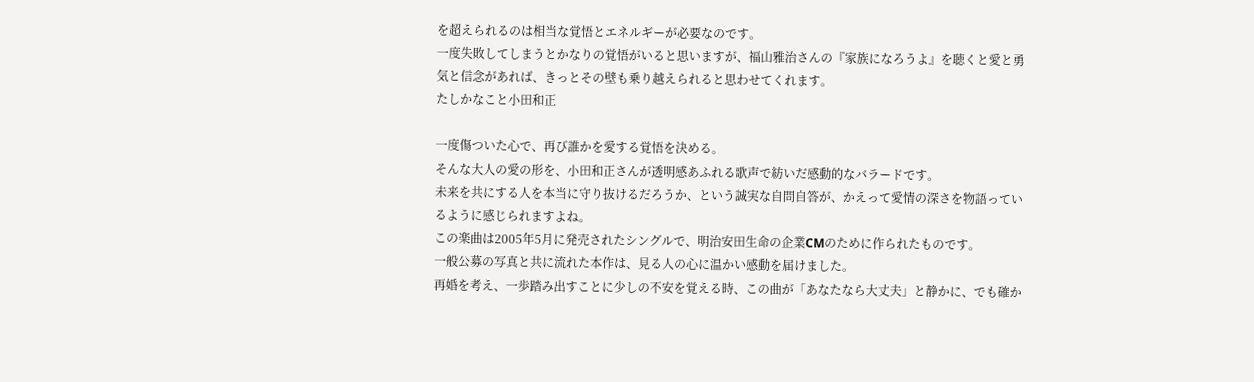を超えられるのは相当な覚悟とエネルギーが必要なのです。
一度失敗してしまうとかなりの覚悟がいると思いますが、福山雅治さんの『家族になろうよ』を聴くと愛と勇気と信念があれば、きっとその壁も乗り越えられると思わせてくれます。
たしかなこと小田和正

一度傷ついた心で、再び誰かを愛する覚悟を決める。
そんな大人の愛の形を、小田和正さんが透明感あふれる歌声で紡いだ感動的なバラードです。
未来を共にする人を本当に守り抜けるだろうか、という誠実な自問自答が、かえって愛情の深さを物語っているように感じられますよね。
この楽曲は2005年5月に発売されたシングルで、明治安田生命の企業CMのために作られたものです。
一般公募の写真と共に流れた本作は、見る人の心に温かい感動を届けました。
再婚を考え、一歩踏み出すことに少しの不安を覚える時、この曲が「あなたなら大丈夫」と静かに、でも確か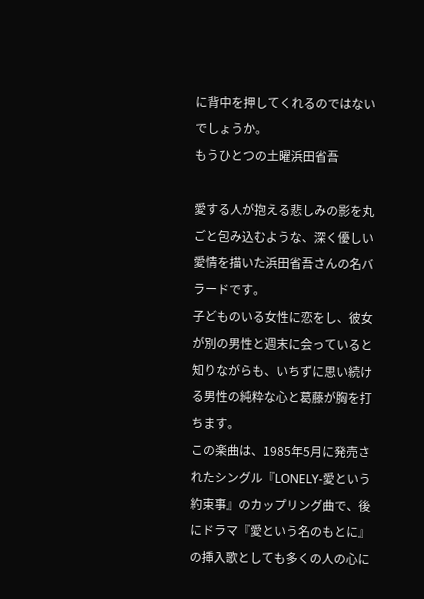に背中を押してくれるのではないでしょうか。
もうひとつの土曜浜田省吾

愛する人が抱える悲しみの影を丸ごと包み込むような、深く優しい愛情を描いた浜田省吾さんの名バラードです。
子どものいる女性に恋をし、彼女が別の男性と週末に会っていると知りながらも、いちずに思い続ける男性の純粋な心と葛藤が胸を打ちます。
この楽曲は、1985年5月に発売されたシングル『LONELY‑愛という約束事』のカップリング曲で、後にドラマ『愛という名のもとに』の挿入歌としても多くの人の心に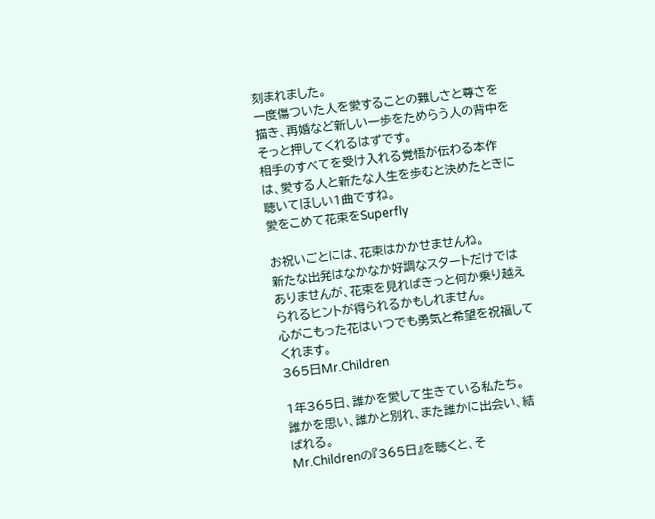刻まれました。
一度傷ついた人を愛することの難しさと尊さを描き、再婚など新しい一歩をためらう人の背中をそっと押してくれるはずです。
相手のすべてを受け入れる覚悟が伝わる本作は、愛する人と新たな人生を歩むと決めたときに聴いてほしい1曲ですね。
愛をこめて花束をSuperfly

お祝いごとには、花束はかかせませんね。
新たな出発はなかなか好調なスタートだけではありませんが、花束を見ればきっと何か乗り越えられるヒントが得られるかもしれません。
心がこもった花はいつでも勇気と希望を祝福してくれます。
365日Mr.Children

1年365日、誰かを愛して生きている私たち。
誰かを思い、誰かと別れ、また誰かに出会い、結ばれる。
Mr.Childrenの『365日』を聴くと、そ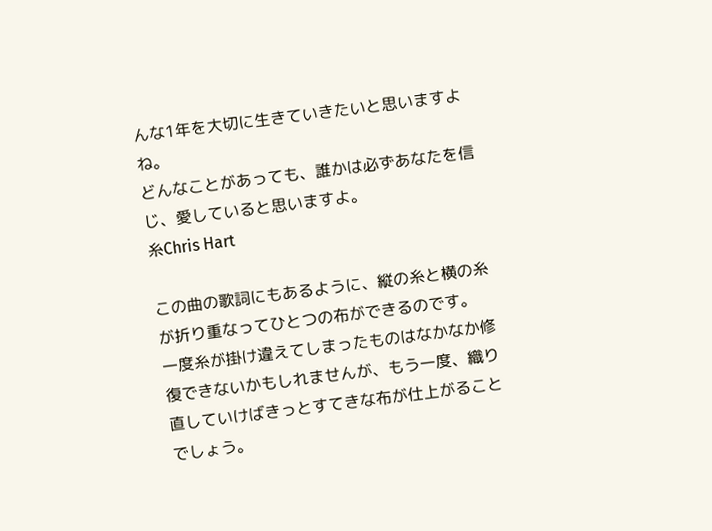んな1年を大切に生きていきたいと思いますよね。
どんなことがあっても、誰かは必ずあなたを信じ、愛していると思いますよ。
糸Chris Hart

この曲の歌詞にもあるように、縦の糸と横の糸が折り重なってひとつの布ができるのです。
一度糸が掛け違えてしまったものはなかなか修復できないかもしれませんが、もう一度、織り直していけばきっとすてきな布が仕上がることでしょう。